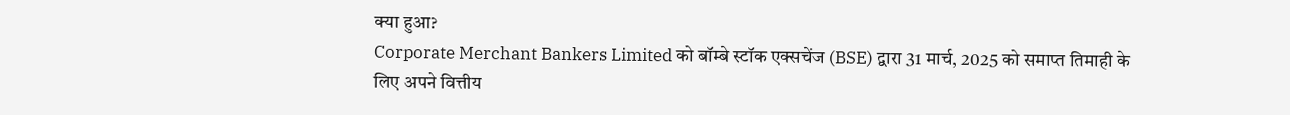क्या हुआ?
Corporate Merchant Bankers Limited को बॉम्बे स्टॉक एक्सचेंज (BSE) द्वारा 31 मार्च, 2025 को समाप्त तिमाही के लिए अपने वित्तीय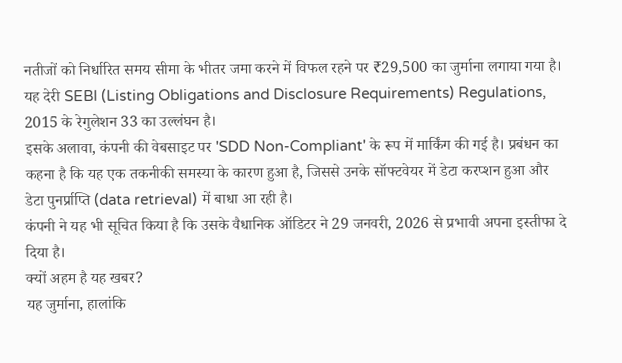नतीजों को निर्धारित समय सीमा के भीतर जमा करने में विफल रहने पर ₹29,500 का जुर्माना लगाया गया है। यह देरी SEBI (Listing Obligations and Disclosure Requirements) Regulations, 2015 के रेगुलेशन 33 का उल्लंघन है।
इसके अलावा, कंपनी की वेबसाइट पर 'SDD Non-Compliant' के रूप में मार्किंग की गई है। प्रबंधन का कहना है कि यह एक तकनीकी समस्या के कारण हुआ है, जिससे उनके सॉफ्टवेयर में डेटा करप्शन हुआ और डेटा पुनर्प्राप्ति (data retrieval) में बाधा आ रही है।
कंपनी ने यह भी सूचित किया है कि उसके वैधानिक ऑडिटर ने 29 जनवरी, 2026 से प्रभावी अपना इस्तीफा दे दिया है।
क्यों अहम है यह खबर?
यह जुर्माना, हालांकि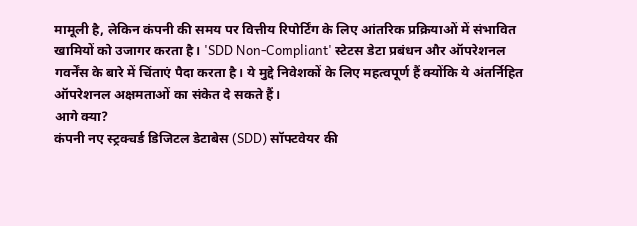मामूली है, लेकिन कंपनी की समय पर वित्तीय रिपोर्टिंग के लिए आंतरिक प्रक्रियाओं में संभावित खामियों को उजागर करता है। 'SDD Non-Compliant' स्टेटस डेटा प्रबंधन और ऑपरेशनल गवर्नेंस के बारे में चिंताएं पैदा करता है। ये मुद्दे निवेशकों के लिए महत्वपूर्ण हैं क्योंकि ये अंतर्निहित ऑपरेशनल अक्षमताओं का संकेत दे सकते हैं।
आगे क्या?
कंपनी नए स्ट्रक्चर्ड डिजिटल डेटाबेस (SDD) सॉफ्टवेयर की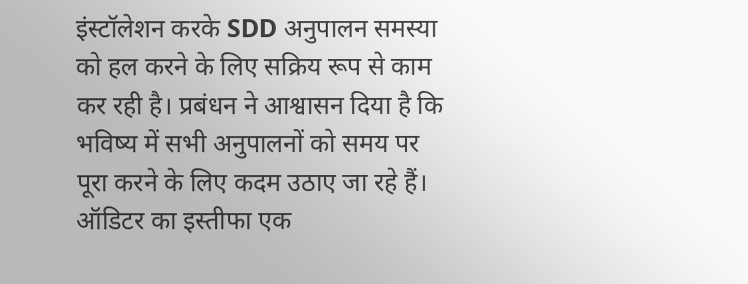इंस्टॉलेशन करके SDD अनुपालन समस्या को हल करने के लिए सक्रिय रूप से काम कर रही है। प्रबंधन ने आश्वासन दिया है कि भविष्य में सभी अनुपालनों को समय पर पूरा करने के लिए कदम उठाए जा रहे हैं। ऑडिटर का इस्तीफा एक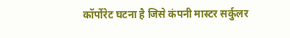कॉर्पोरेट घटना है जिसे कंपनी मास्टर सर्कुलर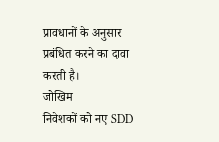प्रावधानों के अनुसार प्रबंधित करने का दावा करती है।
जोखिम
निवेशकों को नए SDD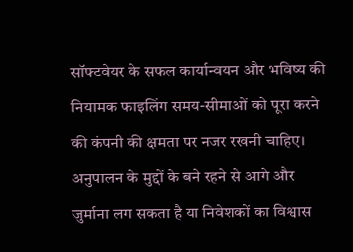सॉफ्टवेयर के सफल कार्यान्वयन और भविष्य की नियामक फाइलिंग समय-सीमाओं को पूरा करने की कंपनी की क्षमता पर नजर रखनी चाहिए। अनुपालन के मुद्दों के बने रहने से आगे और जुर्माना लग सकता है या निवेशकों का विश्वास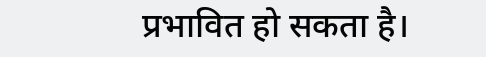प्रभावित हो सकता है।